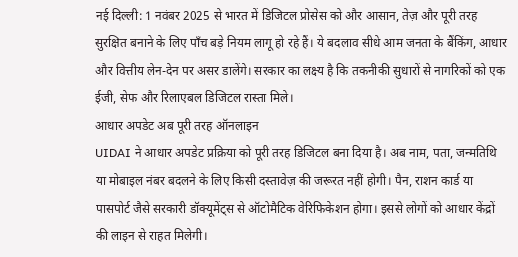नई दिल्ली: 1 नवंबर 2025 से भारत में डिजिटल प्रोसेस को और आसान, तेज़ और पूरी तरह सुरक्षित बनाने के लिए पाँच बड़े नियम लागू हो रहे हैं। ये बदलाव सीधे आम जनता के बैंकिंग, आधार और वित्तीय लेन-देन पर असर डालेंगे। सरकार का लक्ष्य है कि तकनीकी सुधारों से नागरिकों को एक ईजी, सेफ और रिलाएबल डिजिटल रास्ता मिले।
आधार अपडेट अब पूरी तरह ऑनलाइन
UIDAI ने आधार अपडेट प्रक्रिया को पूरी तरह डिजिटल बना दिया है। अब नाम, पता, जन्मतिथि या मोबाइल नंबर बदलने के लिए किसी दस्तावेज़ की जरूरत नहीं होगी। पैन, राशन कार्ड या पासपोर्ट जैसे सरकारी डॉक्यूमेंट्स से ऑटोमैटिक वेरिफिकेशन होगा। इससे लोगों को आधार केंद्रों की लाइन से राहत मिलेगी।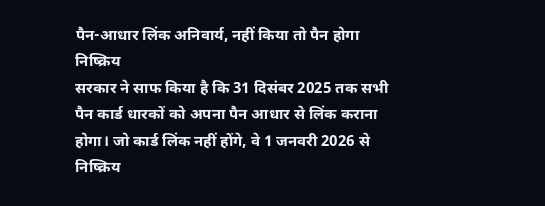पैन-आधार लिंक अनिवार्य, नहीं किया तो पैन होगा निष्क्रिय
सरकार ने साफ किया है कि 31 दिसंबर 2025 तक सभी पैन कार्ड धारकों को अपना पैन आधार से लिंक कराना होगा। जो कार्ड लिंक नहीं होंगे, वे 1 जनवरी 2026 से निष्क्रिय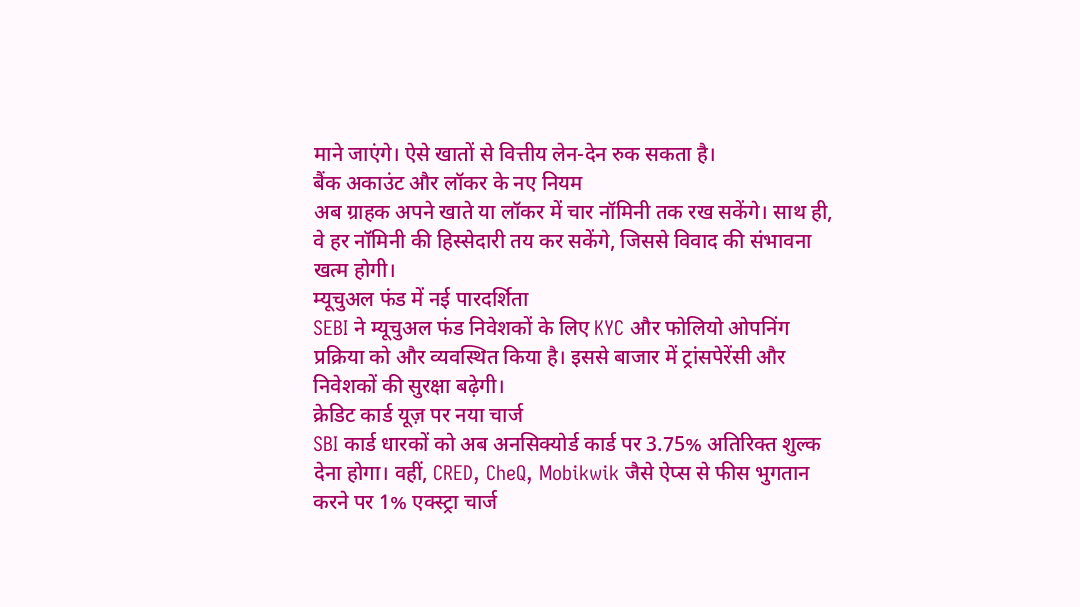माने जाएंगे। ऐसे खातों से वित्तीय लेन-देन रुक सकता है।
बैंक अकाउंट और लॉकर के नए नियम
अब ग्राहक अपने खाते या लॉकर में चार नॉमिनी तक रख सकेंगे। साथ ही, वे हर नॉमिनी की हिस्सेदारी तय कर सकेंगे, जिससे विवाद की संभावना खत्म होगी।
म्यूचुअल फंड में नई पारदर्शिता
SEBI ने म्यूचुअल फंड निवेशकों के लिए KYC और फोलियो ओपनिंग प्रक्रिया को और व्यवस्थित किया है। इससे बाजार में ट्रांसपेरेंसी और निवेशकों की सुरक्षा बढ़ेगी।
क्रेडिट कार्ड यूज़ पर नया चार्ज
SBI कार्ड धारकों को अब अनसिक्योर्ड कार्ड पर 3.75% अतिरिक्त शुल्क देना होगा। वहीं, CRED, CheQ, Mobikwik जैसे ऐप्स से फीस भुगतान करने पर 1% एक्स्ट्रा चार्ज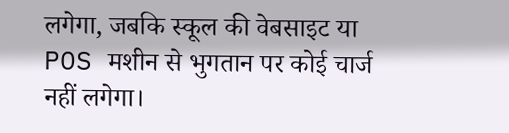लगेगा, जबकि स्कूल की वेबसाइट या POS मशीन से भुगतान पर कोई चार्ज नहीं लगेगा।